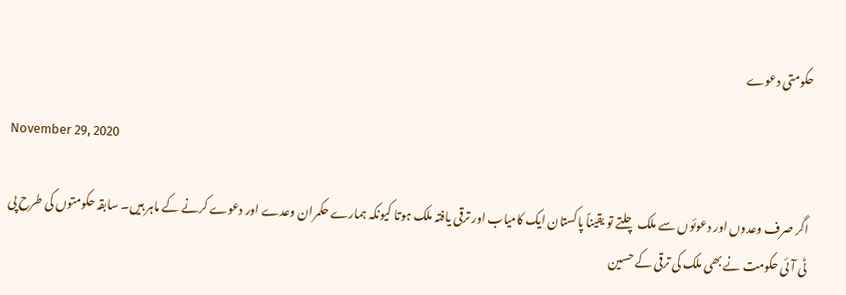حکومتی دعوے

November 29, 2020

اگر صرف وعدوں اور دعوئوں سے ملک چلتے تو یقیناً پاکستان ایک کامیاب اور ترقی یافتہ ملک ہوتا کیونکہ ہمارے حکمران وعدے اور دعوے کرنے کے ماہر ہیں۔ سابقہ حکومتوں کی طرح پی ٹی آئی حکومت نے بھی ملک کی ترقی کے حسین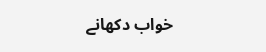خواب دکھانے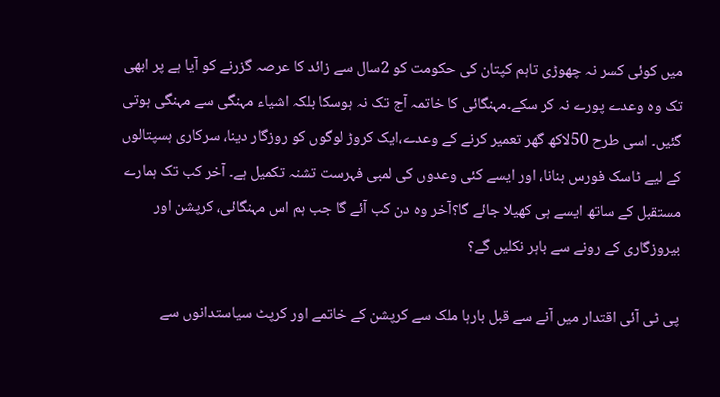میں کوئی کسر نہ چھوڑی تاہم کپتان کی حکومت کو 2سال سے زائد کا عرصہ گزرنے کو آیا ہے پر ابھی تک وہ وعدے پورے نہ کر سکے۔مہنگائی کا خاتمہ آج تک نہ ہوسکا بلکہ اشیاء مہنگی سے مہنگی ہوتی گئیں۔ اسی طرح 50لاکھ گھر تعمیر کرنے کے وعدے،ایک کروڑ لوگوں کو روزگار دینا، سرکاری ہسپتالوں کے لیے ٹاسک فورس بنانا، اور ایسے کئی وعدوں کی لمبی فہرست تشنہ تکمیل ہے۔ آخر کب تک ہمارے مستقبل کے ساتھ ایسے ہی کھیلا جائے گا؟آخر وہ دن کب آئے گا جب ہم اس مہنگائی، کرپشن اور بیروزگاری کے رونے سے باہر نکلیں گے؟

پی ٹی آئی اقتدار میں آنے سے قبل بارہا ملک سے کرپشن کے خاتمے اور کرپٹ سیاستدانوں سے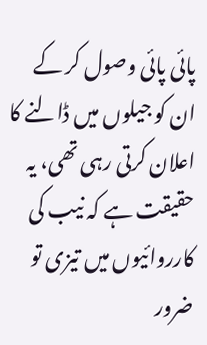پائی پائی وصول کر کے ان کو جیلوں میں ڈالنے کا اعلان کرتی رہی تھی، یہ حقیقت ہے کہ نیب کی کارروائیوں میں تیزی تو ضرور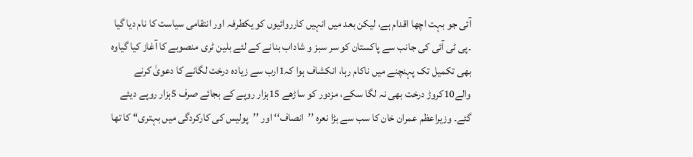آئی جو بہت اچھا اقدام ہے، لیکن بعد میں انہیں کارروائیوں کو یکطرفہ اور انتقامی سیاست کا نام دیا گیا ۔پی ٹی آئی کی جانب سے پاکستان کو سر سبز و شاداب بنانے کے لئے بلین ٹری منصوبے کا آغاز کیا گیاوہ بھی تکمیل تک پہنچنے میں ناکام رہا، انکشاف ہوا کہ1ارب سے زیادہ درخت لگانے کا دعویٰ کرنے والے10کروڑ درخت بھی نہ لگا سکے، مزدور کو ساڑھے 15ہزار روپے کے بجائے صرف 5ہزار روپے دیئے گئے۔ وزیراعظم عمران خان کا سب سے بڑا نعرہ ’’انصاف‘‘ اور ’’پولیس کی کارکردگی میں بہتری‘‘ کا تھا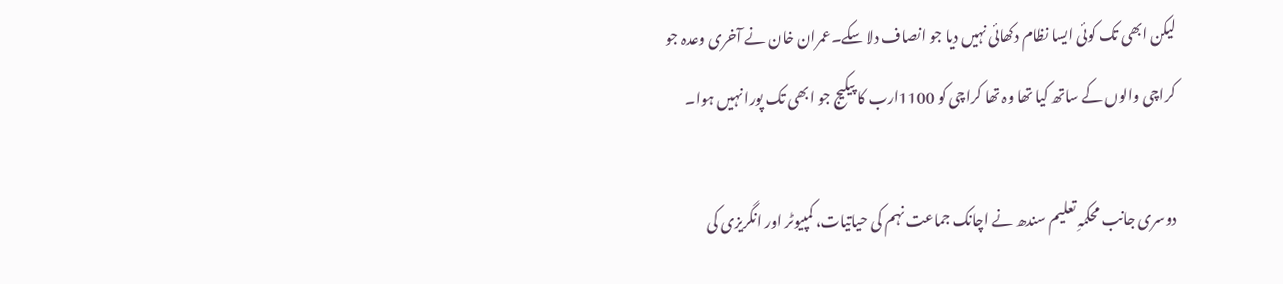لیکن ابھی تک کوئی ایسا نظام دکھائی نہیں دیا جو انصاف دلا سکے۔عمران خان نے آخری وعدہ جو کراچی والوں کے ساتھ کیا تھا وہ تھا کراچی کو 1100ارب کا پیکیج جو ابھی تک پورا نہیں ہوا۔

دوسری جانب محکمہِ تعلیم سندھ نے اچانک جماعت نہم کی حیاتیات، کمپیوٹر اور انگریزی کی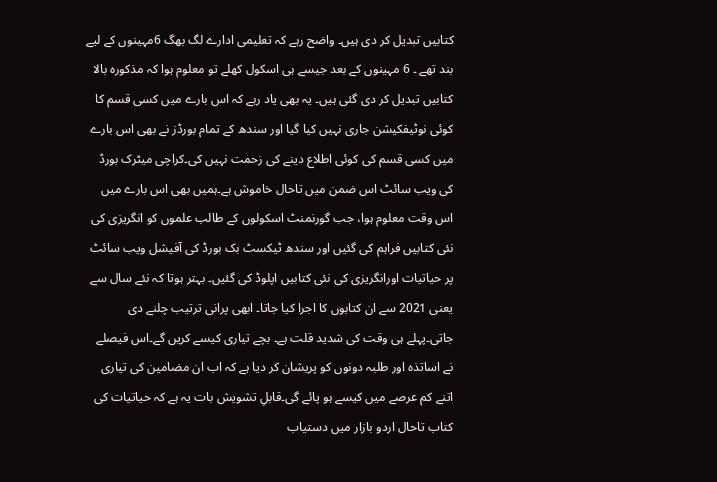کتابیں تبدیل کر دی ہیں۔ واضح رہے کہ تعلیمی ادارے لگ بھگ 6مہینوں کے لیے بند تھے ۔ 6 مہینوں کے بعد جیسے ہی اسکول کھلے تو معلوم ہوا کہ مذکورہ بالا کتابیں تبدیل کر دی گئی ہیں۔ یہ بھی یاد رہے کہ اس بارے میں کسی قسم کا کوئی نوٹیفکیشن جاری نہیں کیا گیا اور سندھ کے تمام بورڈز نے بھی اس بارے میں کسی قسم کی کوئی اطلاع دینے کی زحمت نہیں کی۔کراچی میٹرک بورڈ کی ویب سائٹ اس ضمن میں تاحال خاموش ہے۔ہمیں بھی اس بارے میں اس وقت معلوم ہوا، جب گورنمنٹ اسکولوں کے طالب علموں کو انگریزی کی نئی کتابیں فراہم کی گئیں اور سندھ ٹیکسٹ بک بورڈ کی آفیشل ویب سائٹ پر حیاتیات اورانگریزی کی نئی کتابیں اپلوڈ کی گئیں۔ بہتر ہوتا کہ نئے سال سے یعنی 2021 سے ان کتابوں کا اجرا کیا جاتا۔ ابھی پرانی ترتیب چلنے دی جاتی۔پہلے ہی وقت کی شدید قلت ہے۔ بچے تیاری کیسے کریں گے۔اس فیصلے نے اساتذہ اور طلبہ دونوں کو پریشان کر دیا ہے کہ اب ان مضامین کی تیاری اتنے کم عرصے میں کیسے ہو پائے گی۔قابلِ تشویش بات یہ ہے کہ حیاتیات کی کتاب تاحال اردو بازار میں دستیاب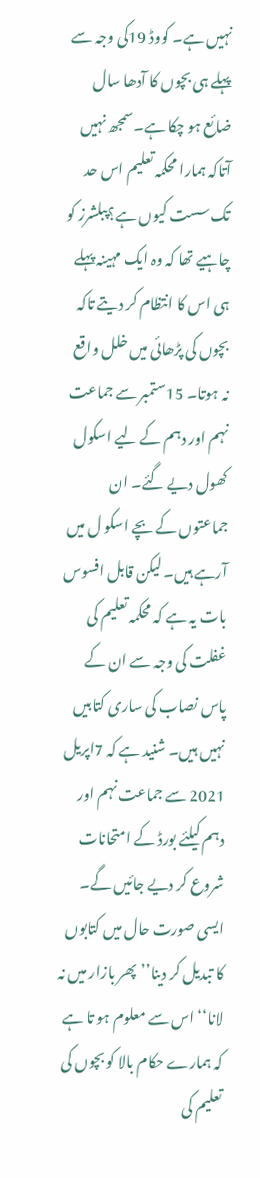نہیں ہے۔ کووڈ 19کی وجہ سے پہلے ہی بچوں کا آدھا سال ضائع ہو چکا ہے۔سمجھ نہیں آتاکہ ہمارا محکمہ تعلیم اس حد تک سست کیوں ہے؟پبلشرز کو چاہیے تھا کہ وہ ایک مہینہ پہلے ہی اس کا انتظام کر دیتے تاکہ بچوں کی پڑھائی میں خلل واقع نہ ہوتا۔ 15ستمبر سے جماعت نہم اور دہم کے لیے اسکول کھول دیے گئے۔ ان جماعتوں کے بچے اسکو ل میں آرہے ہیں۔ لیکن قابل افسوس بات یہ ہے کہ محکمہ تعلیم کی غفلت کی وجہ سے ان کے پاس نصاب کی ساری کتابیں نہیں ہیں۔ شنید ہے کہ 7اپریل 2021 سے جماعت نہم اور دہم کیلئے بورڈ کے امتحانات شروع کر دیے جائیں گے۔ ایسی صورت حال میں کتابوں کا تبدیل کر دینا’’پھر بازار میں نہ لانا‘‘ اس سے معلوم ہو تا ہے کہ ہمارے حکام بالا کو بچوں کی تعلیم کی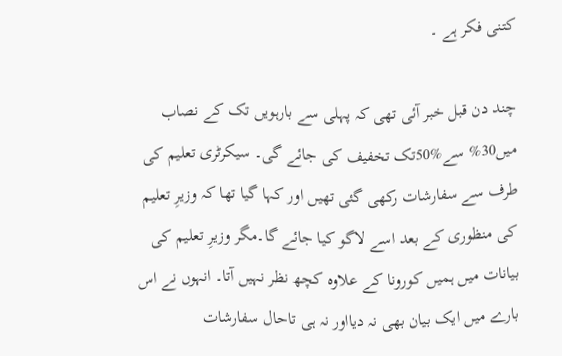کتنی فکر ہے ۔

چند دن قبل خبر آئی تھی کہ پہلی سے بارہویں تک کے نصاب میں30% سے%50تک تخفیف کی جائے گی۔ سیکرٹری تعلیم کی طرف سے سفارشات رکھی گئی تھیں اور کہا گیا تھا کہ وزیرِ تعلیم کی منظوری کے بعد اسے لاگو کیا جائے گا۔مگر وزیرِ تعلیم کی بیانات میں ہمیں کورونا کے علاوہ کچھ نظر نہیں آتا۔ انہوں نے اس بارے میں ایک بیان بھی نہ دیااور نہ ہی تاحال سفارشات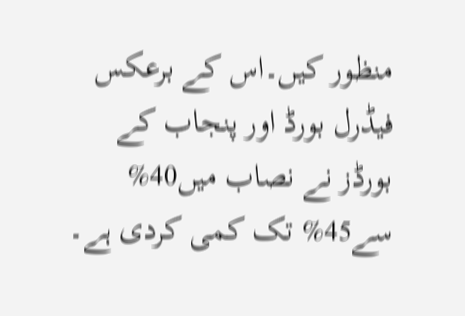منظور کیں۔اس کے برعکس فیڈرل بورڈ اور پنجاب کے بورڈز نے نصاب میں40% سے45% تک کمی کردی ہے۔